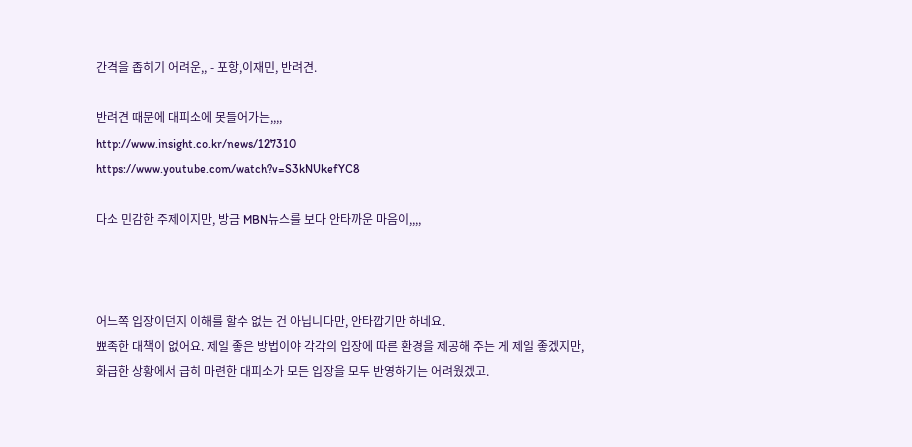간격을 좁히기 어려운,, - 포항,이재민, 반려견.

반려견 때문에 대피소에 못들어가는,,,,
http://www.insight.co.kr/news/127310
https://www.youtube.com/watch?v=S3kNUkefYC8

다소 민감한 주제이지만, 방금 MBN뉴스를 보다 안타까운 마음이,,,,



어느쪽 입장이던지 이해를 할수 없는 건 아닙니다만, 안타깝기만 하네요.
뾰족한 대책이 없어요. 제일 좋은 방법이야 각각의 입장에 따른 환경을 제공해 주는 게 제일 좋겠지만,
화급한 상황에서 급히 마련한 대피소가 모든 입장을 모두 반영하기는 어려웠겠고.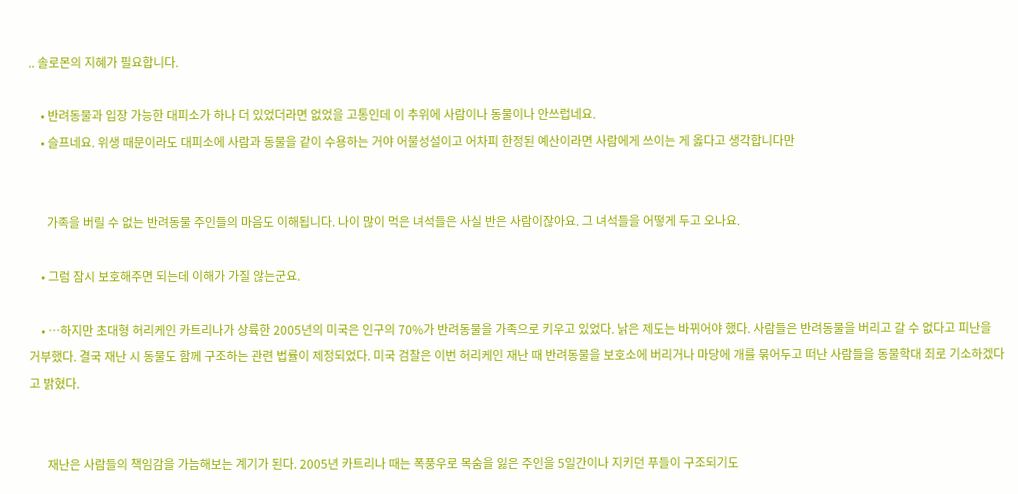.. 솔로몬의 지혜가 필요합니다.

    • 반려동물과 입장 가능한 대피소가 하나 더 있었더라면 없었을 고통인데 이 추위에 사람이나 동물이나 안쓰럽네요.
    • 슬프네요. 위생 때문이라도 대피소에 사람과 동물을 같이 수용하는 거야 어불성설이고 어차피 한정된 예산이라면 사람에게 쓰이는 게 옳다고 생각합니다만


      가족을 버릴 수 없는 반려동물 주인들의 마음도 이해됩니다. 나이 많이 먹은 녀석들은 사실 반은 사람이잖아요. 그 녀석들을 어떻게 두고 오나요.

    • 그럼 잠시 보호해주면 되는데 이해가 가질 않는군요.

    • …하지만 초대형 허리케인 카트리나가 상륙한 2005년의 미국은 인구의 70%가 반려동물을 가족으로 키우고 있었다. 낡은 제도는 바뀌어야 했다. 사람들은 반려동물을 버리고 갈 수 없다고 피난을 거부했다. 결국 재난 시 동물도 함께 구조하는 관련 법률이 제정되었다. 미국 검찰은 이번 허리케인 재난 때 반려동물을 보호소에 버리거나 마당에 개를 묶어두고 떠난 사람들을 동물학대 죄로 기소하겠다고 밝혔다.


      재난은 사람들의 책임감을 가늠해보는 계기가 된다. 2005년 카트리나 때는 폭풍우로 목숨을 잃은 주인을 5일간이나 지키던 푸들이 구조되기도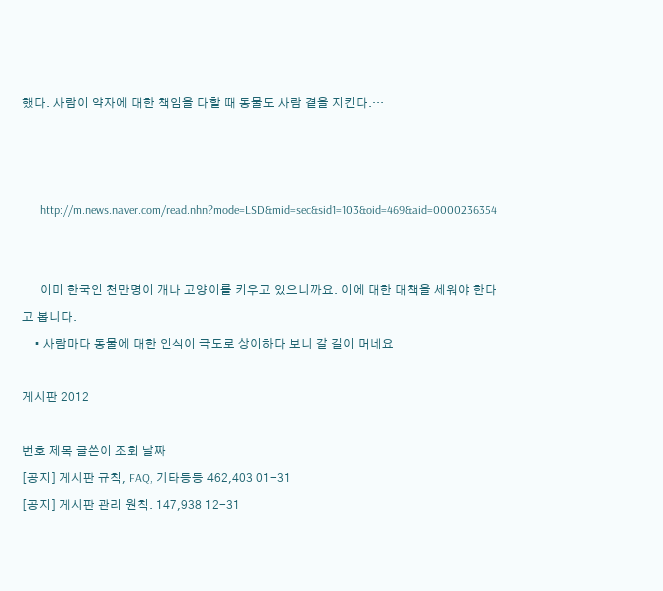했다. 사람이 약자에 대한 책임을 다할 때 동물도 사람 곁을 지킨다.…



      http://m.news.naver.com/read.nhn?mode=LSD&mid=sec&sid1=103&oid=469&aid=0000236354


      이미 한국인 천만명이 개나 고양이를 키우고 있으니까요. 이에 대한 대책을 세워야 한다고 봅니다.
    • 사람마다 동물에 대한 인식이 극도로 상이하다 보니 갈 길이 머네요

게시판 2012

번호 제목 글쓴이 조회 날짜
[공지] 게시판 규칙, FAQ, 기타등등 462,403 01-31
[공지] 게시판 관리 원칙. 147,938 12-31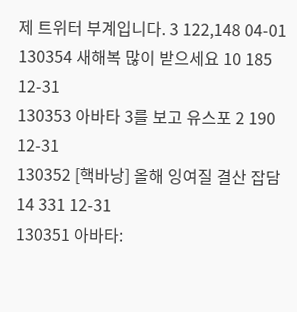제 트위터 부계입니다. 3 122,148 04-01
130354 새해복 많이 받으세요 10 185 12-31
130353 아바타 3를 보고 유스포 2 190 12-31
130352 [핵바낭] 올해 잉여질 결산 잡담 14 331 12-31
130351 아바타: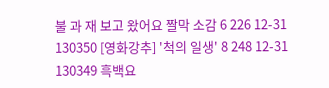불 과 재 보고 왔어요 짤막 소감 6 226 12-31
130350 [영화강추] '척의 일생' 8 248 12-31
130349 흑백요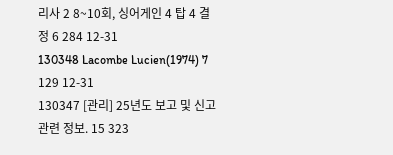리사 2 8~10회, 싱어게인 4 탑 4 결정 6 284 12-31
130348 Lacombe Lucien(1974) 7 129 12-31
130347 [관리] 25년도 보고 및 신고 관련 정보. 15 323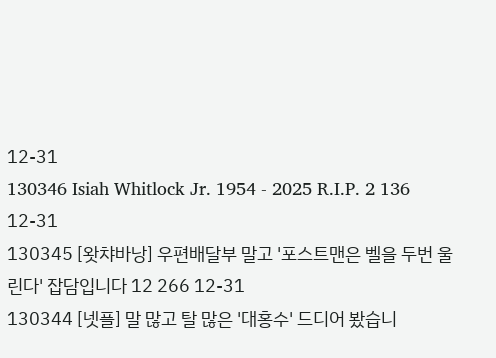12-31
130346 Isiah Whitlock Jr. 1954 - 2025 R.I.P. 2 136 12-31
130345 [왓챠바낭] 우편배달부 말고 '포스트맨은 벨을 두번 울린다' 잡담입니다 12 266 12-31
130344 [넷플] 말 많고 탈 많은 '대홍수' 드디어 봤습니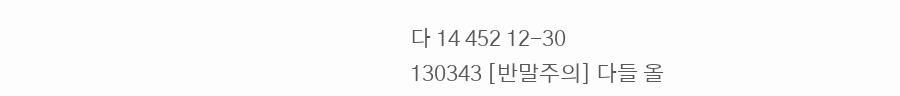다 14 452 12-30
130343 [반말주의] 다들 올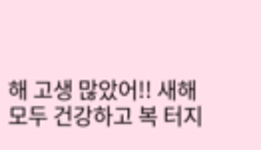해 고생 많았어!! 새해 모두 건강하고 복 터지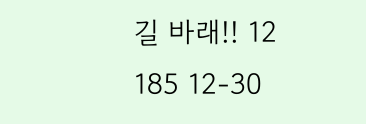길 바래!! 12 185 12-30